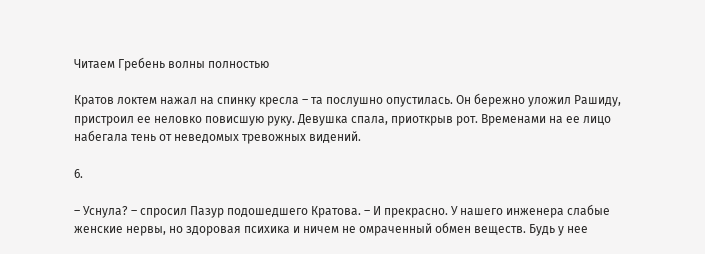Читаем Гребень волны полностью

Кратов локтем нажал на спинку кресла – та послушно опустилась. Он бережно уложил Рашиду, пристроил ее неловко повисшую руку. Девушка спала, приоткрыв рот. Временами на ее лицо набегала тень от неведомых тревожных видений.

6.

– Уснула? – спросил Пазур подошедшего Кратова. – И прекрасно. У нашего инженера слабые женские нервы, но здоровая психика и ничем не омраченный обмен веществ. Будь у нее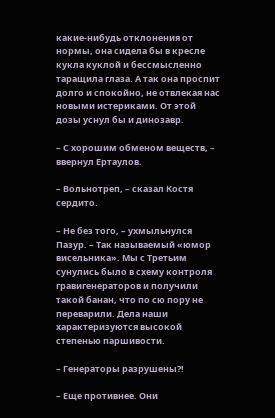какие-нибудь отклонения от нормы, она сидела бы в кресле кукла куклой и бессмысленно таращила глаза. А так она проспит долго и спокойно, не отвлекая нас новыми истериками. От этой дозы уснул бы и динозавр.

– С хорошим обменом веществ, – ввернул Ертаулов.

– Вольнотреп, – сказал Костя сердито.

– Не без того, – ухмыльнулся Пазур. – Так называемый «юмор висельника». Мы с Третьим сунулись было в схему контроля гравигенераторов и получили такой банан, что по сю пору не переварили. Дела наши характеризуются высокой степенью паршивости.

– Генераторы разрушены?!

– Еще противнее. Они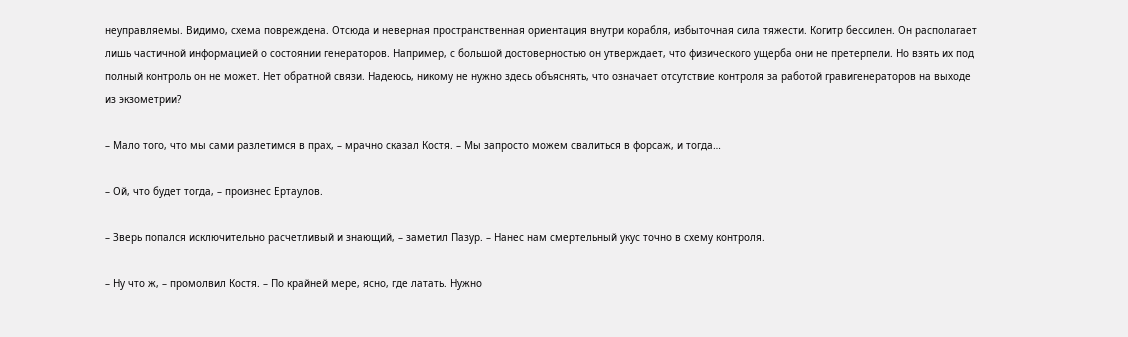неуправляемы. Видимо, схема повреждена. Отсюда и неверная пространственная ориентация внутри корабля, избыточная сила тяжести. Когитр бессилен. Он располагает лишь частичной информацией о состоянии генераторов. Например, с большой достоверностью он утверждает, что физического ущерба они не претерпели. Но взять их под полный контроль он не может. Нет обратной связи. Надеюсь, никому не нужно здесь объяснять, что означает отсутствие контроля за работой гравигенераторов на выходе из экзометрии?

– Мало того, что мы сами разлетимся в прах, – мрачно сказал Костя. – Мы запросто можем свалиться в форсаж, и тогда…

– Ой, что будет тогда, – произнес Ертаулов.

– Зверь попался исключительно расчетливый и знающий, – заметил Пазур. – Нанес нам смертельный укус точно в схему контроля.

– Ну что ж, – промолвил Костя. – По крайней мере, ясно, где латать. Нужно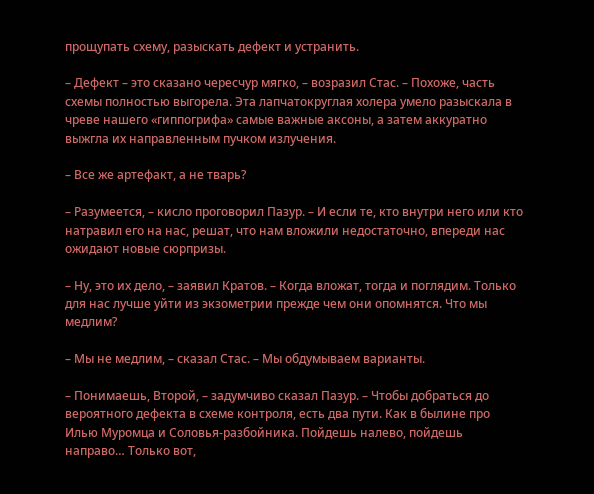прощупать схему, разыскать дефект и устранить.

– Дефект – это сказано чересчур мягко, – возразил Стас. – Похоже, часть схемы полностью выгорела. Эта лапчатокруглая холера умело разыскала в чреве нашего «гиппогрифа» самые важные аксоны, а затем аккуратно выжгла их направленным пучком излучения.

– Все же артефакт, а не тварь?

– Разумеется, – кисло проговорил Пазур. – И если те, кто внутри него или кто натравил его на нас, решат, что нам вложили недостаточно, впереди нас ожидают новые сюрпризы.

– Ну, это их дело, – заявил Кратов. – Когда вложат, тогда и поглядим. Только для нас лучше уйти из экзометрии прежде чем они опомнятся. Что мы медлим?

– Мы не медлим, – сказал Стас. – Мы обдумываем варианты.

– Понимаешь, Второй, – задумчиво сказал Пазур. – Чтобы добраться до вероятного дефекта в схеме контроля, есть два пути. Как в былине про Илью Муромца и Соловья-разбойника. Пойдешь налево, пойдешь направо… Только вот,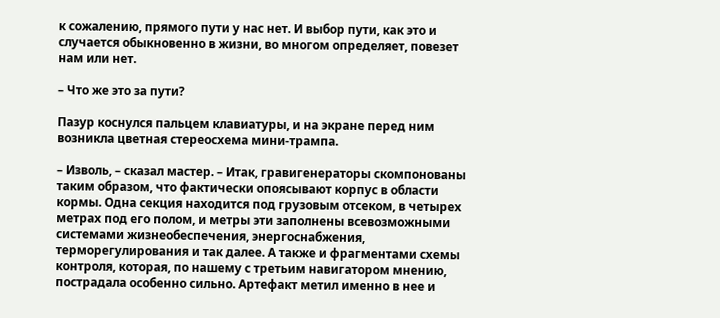к сожалению, прямого пути у нас нет. И выбор пути, как это и случается обыкновенно в жизни, во многом определяет, повезет нам или нет.

– Что же это за пути?

Пазур коснулся пальцем клавиатуры, и на экране перед ним возникла цветная стереосхема мини-трампа.

– Изволь, – сказал мастер. – Итак, гравигенераторы скомпонованы таким образом, что фактически опоясывают корпус в области кормы. Одна секция находится под грузовым отсеком, в четырех метрах под его полом, и метры эти заполнены всевозможными системами жизнеобеспечения, энергоснабжения, терморегулирования и так далее. А также и фрагментами схемы контроля, которая, по нашему с третьим навигатором мнению, пострадала особенно сильно. Артефакт метил именно в нее и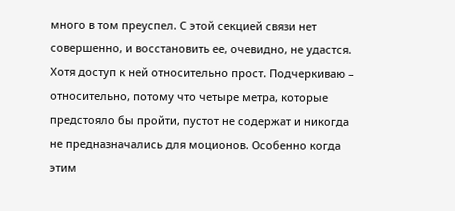много в том преуспел. С этой секцией связи нет совершенно, и восстановить ее, очевидно, не удастся. Хотя доступ к ней относительно прост. Подчеркиваю – относительно, потому что четыре метра, которые предстояло бы пройти, пустот не содержат и никогда не предназначались для моционов. Особенно когда этим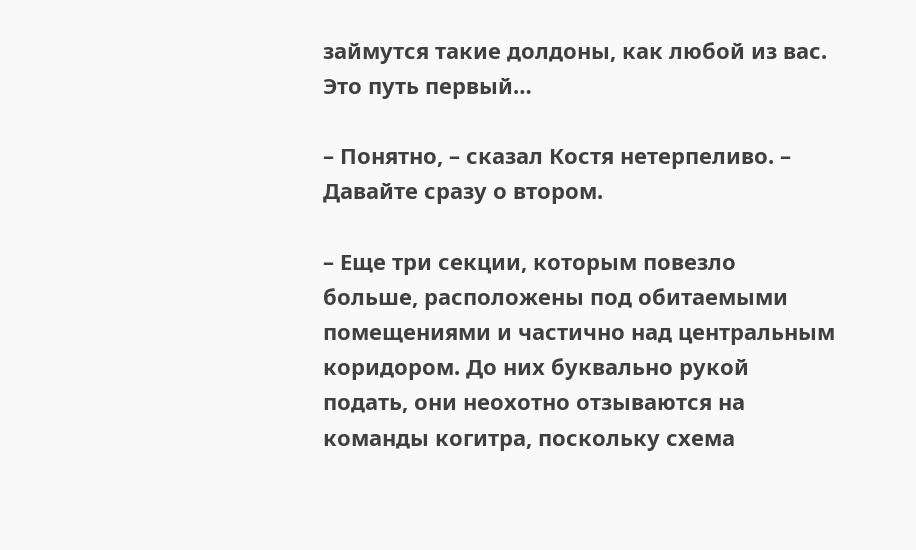займутся такие долдоны, как любой из вас. Это путь первый…

– Понятно, – сказал Костя нетерпеливо. – Давайте сразу о втором.

– Еще три секции, которым повезло больше, расположены под обитаемыми помещениями и частично над центральным коридором. До них буквально рукой подать, они неохотно отзываются на команды когитра, поскольку схема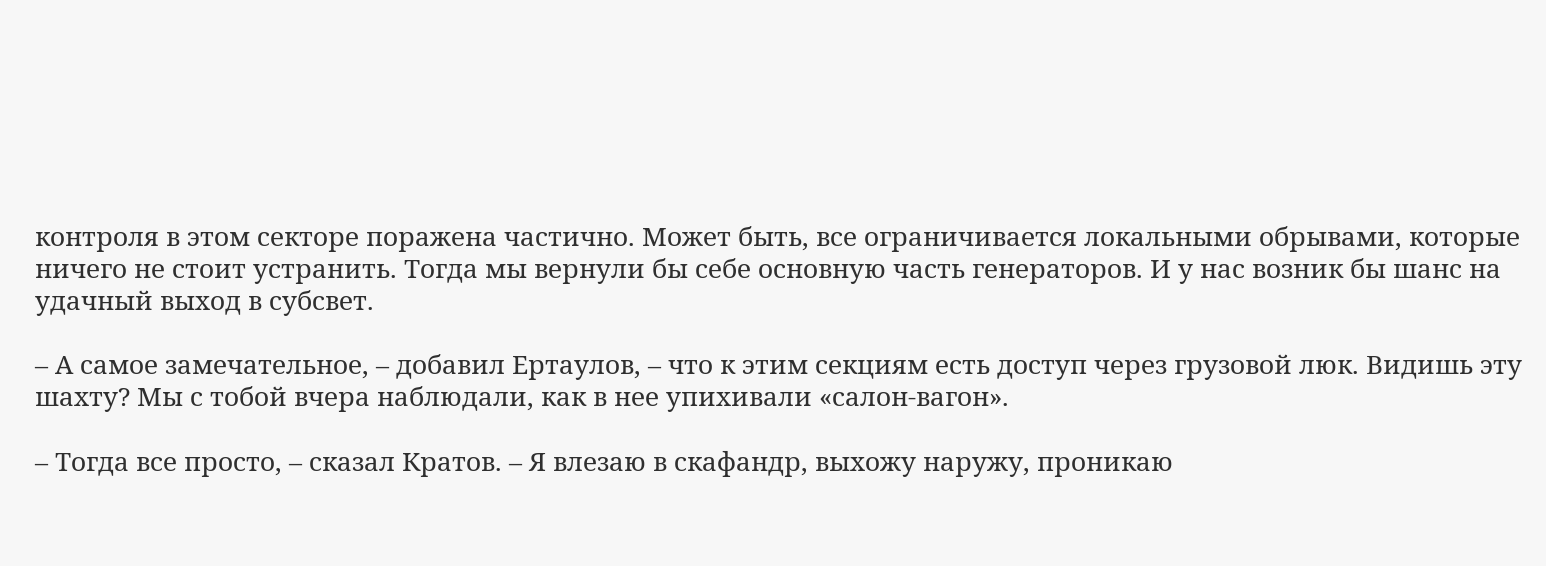контроля в этом секторе поражена частично. Может быть, все ограничивается локальными обрывами, которые ничего не стоит устранить. Тогда мы вернули бы себе основную часть генераторов. И у нас возник бы шанс на удачный выход в субсвет.

– А самое замечательное, – добавил Ертаулов, – что к этим секциям есть доступ через грузовой люк. Видишь эту шахту? Мы с тобой вчера наблюдали, как в нее упихивали «салон-вагон».

– Тогда все просто, – сказал Кратов. – Я влезаю в скафандр, выхожу наружу, проникаю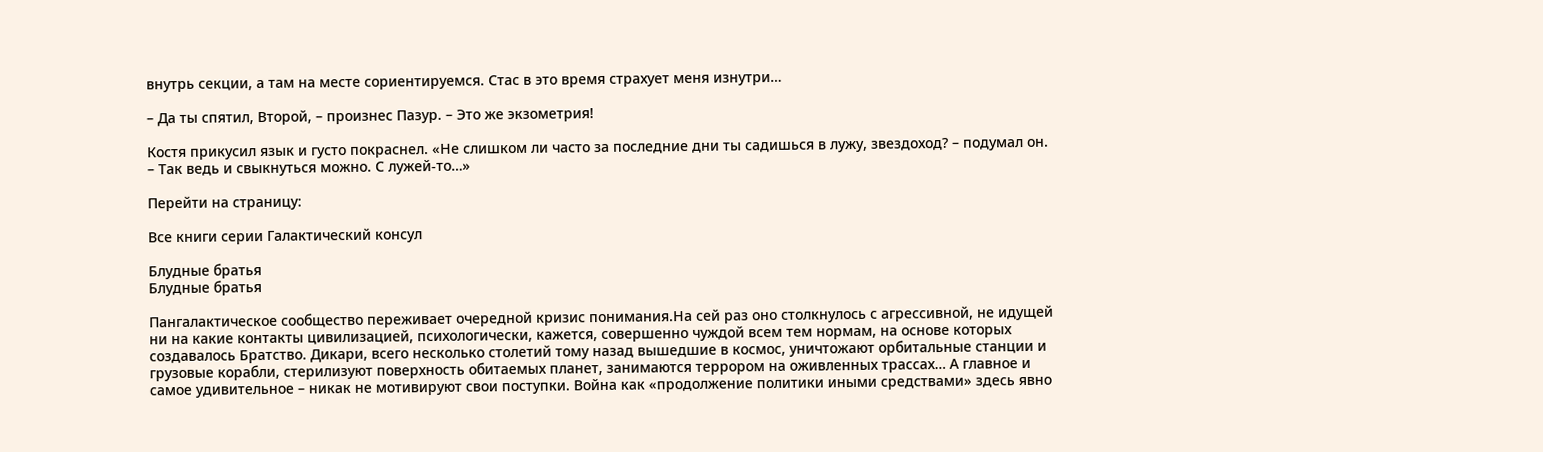внутрь секции, а там на месте сориентируемся. Стас в это время страхует меня изнутри…

– Да ты спятил, Второй, – произнес Пазур. – Это же экзометрия!

Костя прикусил язык и густо покраснел. «Не слишком ли часто за последние дни ты садишься в лужу, звездоход? – подумал он. – Так ведь и свыкнуться можно. С лужей-то…»

Перейти на страницу:

Все книги серии Галактический консул

Блудные братья
Блудные братья

Пангалактическое сообщество переживает очередной кризис понимания.На сей раз оно столкнулось с агрессивной, не идущей ни на какие контакты цивилизацией, психологически, кажется, совершенно чуждой всем тем нормам, на основе которых создавалось Братство. Дикари, всего несколько столетий тому назад вышедшие в космос, уничтожают орбитальные станции и грузовые корабли, стерилизуют поверхность обитаемых планет, занимаются террором на оживленных трассах… А главное и самое удивительное – никак не мотивируют свои поступки. Война как «продолжение политики иными средствами» здесь явно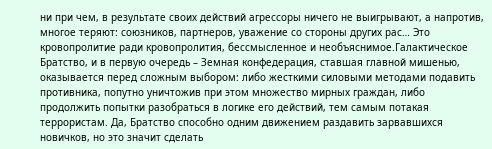ни при чем, в результате своих действий агрессоры ничего не выигрывают, а напротив, многое теряют: союзников, партнеров, уважение со стороны других рас… Это кровопролитие ради кровопролития, бессмысленное и необъяснимое.Галактическое Братство, и в первую очередь – Земная конфедерация, ставшая главной мишенью, оказывается перед сложным выбором: либо жесткими силовыми методами подавить противника, попутно уничтожив при этом множество мирных граждан, либо продолжить попытки разобраться в логике его действий, тем самым потакая террористам. Да, Братство способно одним движением раздавить зарвавшихся новичков, но это значит сделать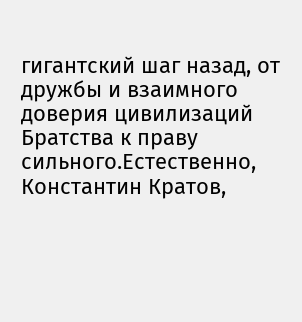гигантский шаг назад, от дружбы и взаимного доверия цивилизаций Братства к праву сильного.Естественно, Константин Кратов,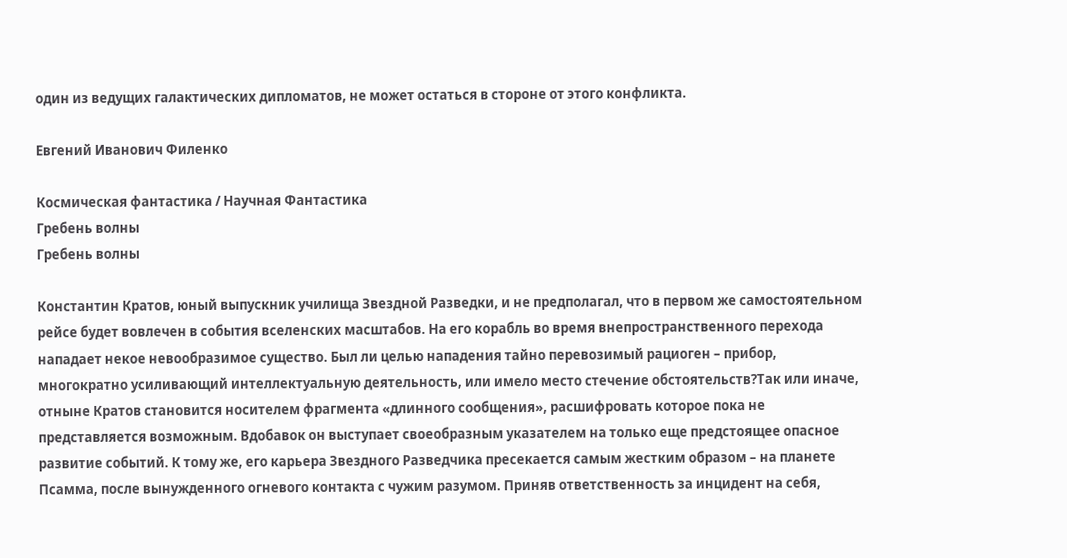один из ведущих галактических дипломатов, не может остаться в стороне от этого конфликта.

Евгений Иванович Филенко

Космическая фантастика / Научная Фантастика
Гребень волны
Гребень волны

Константин Кратов, юный выпускник училища Звездной Разведки, и не предполагал, что в первом же самостоятельном рейсе будет вовлечен в события вселенских масштабов. На его корабль во время внепространственного перехода нападает некое невообразимое существо. Был ли целью нападения тайно перевозимый рациоген – прибор, многократно усиливающий интеллектуальную деятельность, или имело место стечение обстоятельств?Так или иначе, отныне Кратов становится носителем фрагмента «длинного сообщения», расшифровать которое пока не представляется возможным. Вдобавок он выступает своеобразным указателем на только еще предстоящее опасное развитие событий. К тому же, его карьера Звездного Разведчика пресекается самым жестким образом – на планете Псамма, после вынужденного огневого контакта с чужим разумом. Приняв ответственность за инцидент на себя,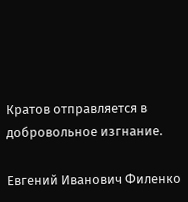Кратов отправляется в добровольное изгнание.

Евгений Иванович Филенко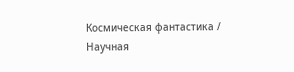Космическая фантастика / Научная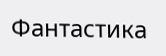Фантастика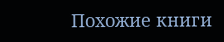Похожие книги